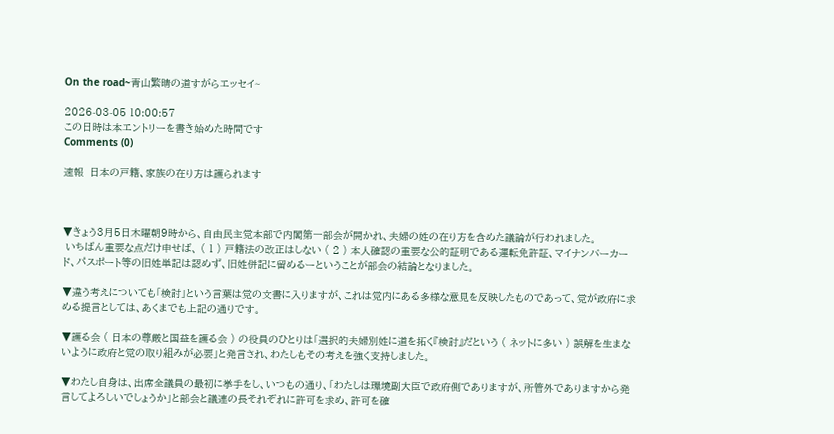On the road~青山繁晴の道すがらエッセイ~

2026-03-05 10:00:57
この日時は本エントリーを書き始めた時間です
Comments (0)

速報  日本の戸籍、家族の在り方は護られます



▼きょう3月5日木曜朝9時から、自由民主党本部で内閣第一部会が開かれ、夫婦の姓の在り方を含めた議論が行われました。
 いちばん重要な点だけ申せば、 ( 1 ) 戸籍法の改正はしない ( 2 ) 本人確認の重要な公的証明である運転免許証、マイナンバーカード、パスポート等の旧姓単記は認めず、旧姓併記に留めるーということが部会の結論となりました。

▼違う考えについても「検討」という言葉は党の文書に入りますが、これは党内にある多様な意見を反映したものであって、党が政府に求める提言としては、あくまでも上記の通りです。

▼護る会 ( 日本の尊厳と国益を護る会 ) の役員のひとりは「選択的夫婦別姓に道を拓く『検討』だという ( ネットに多い ) 誤解を生まないように政府と党の取り組みが必要」と発言され、わたしもその考えを強く支持しました。

▼わたし自身は、出席全議員の最初に挙手をし、いつもの通り、「わたしは環境副大臣で政府側でありますが、所管外でありますから発言してよろしいでしょうか」と部会と議連の長それぞれに許可を求め、許可を確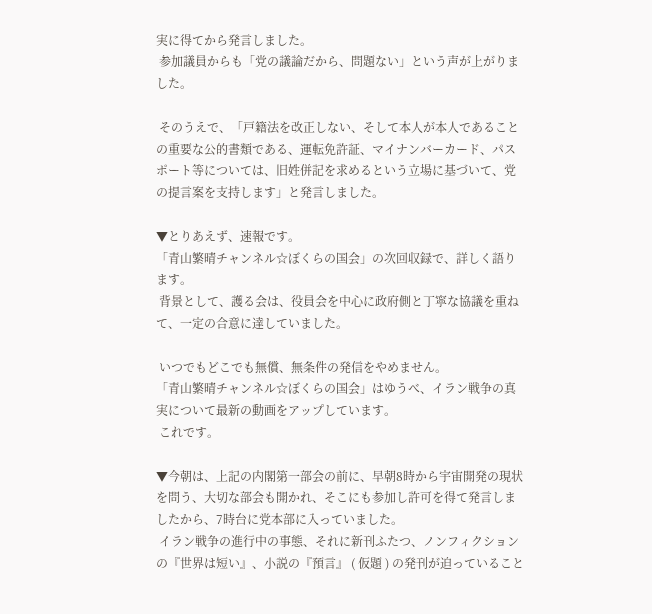実に得てから発言しました。
 参加議員からも「党の議論だから、問題ない」という声が上がりました。

 そのうえで、「戸籍法を改正しない、そして本人が本人であることの重要な公的書類である、運転免許証、マイナンバーカード、パスポート等については、旧姓併記を求めるという立場に基づいて、党の提言案を支持します」と発言しました。

▼とりあえず、速報です。
「青山繁晴チャンネル☆ぼくらの国会」の次回収録で、詳しく語ります。
 背景として、護る会は、役員会を中心に政府側と丁寧な協議を重ねて、一定の合意に達していました。

 いつでもどこでも無償、無条件の発信をやめません。
「青山繁晴チャンネル☆ぼくらの国会」はゆうべ、イラン戦争の真実について最新の動画をアップしています。
 これです。

▼今朝は、上記の内閣第一部会の前に、早朝8時から宇宙開発の現状を問う、大切な部会も開かれ、そこにも参加し許可を得て発言しましたから、7時台に党本部に入っていました。
 イラン戦争の進行中の事態、それに新刊ふたつ、ノンフィクションの『世界は短い』、小説の『預言』 ( 仮題 ) の発刊が迫っていること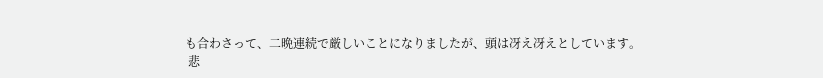も合わさって、二晩連続で厳しいことになりましたが、頭は冴え冴えとしています。
 悲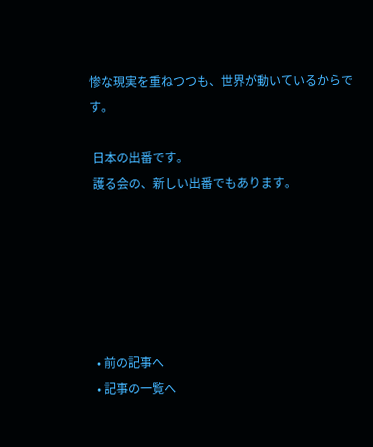惨な現実を重ねつつも、世界が動いているからです。

 日本の出番です。
 護る会の、新しい出番でもあります。






  • 前の記事へ
  • 記事の一覧へ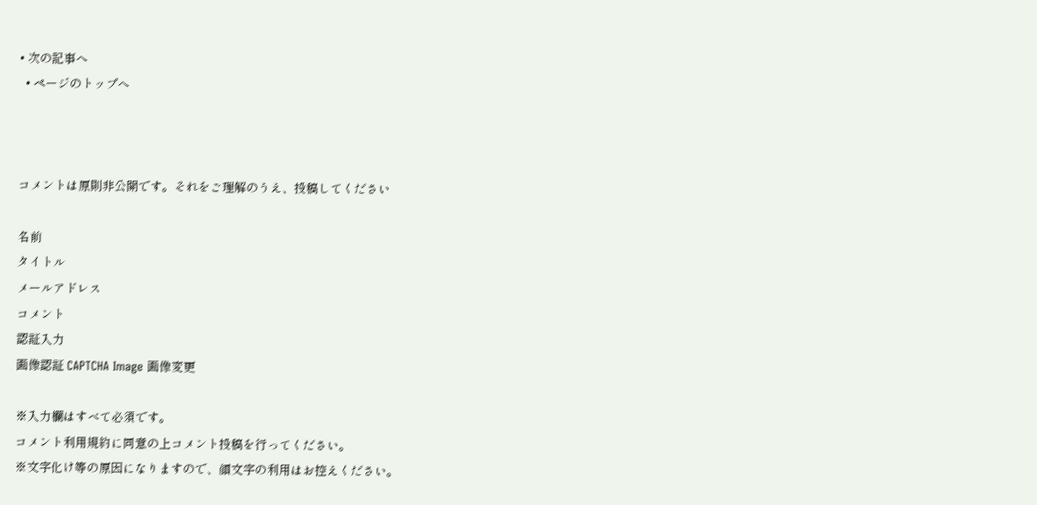• 次の記事へ
  • ページのトップへ



コメントは原則非公開です。それをご理解のうえ、投稿してください

名前
タイトル
メールアドレス
コメント
認証入力
画像認証 CAPTCHA Image 画像変更

※入力欄はすべて必須です。
コメント利用規約に同意の上コメント投稿を行ってください。
※文字化け等の原因になりますので、顔文字の利用はお控えください。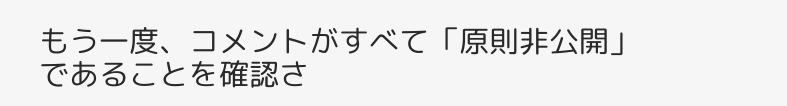もう一度、コメントがすべて「原則非公開」であることを確認さ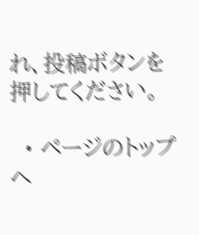れ、投稿ボタンを押してください。

  • ページのトップへ